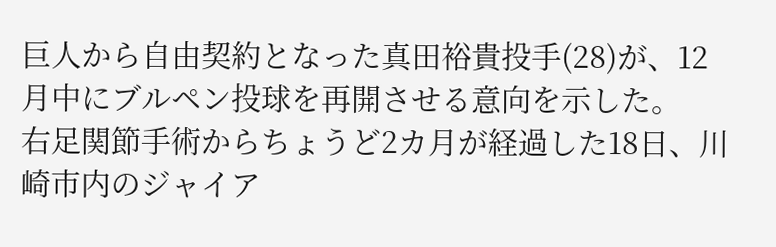巨人から自由契約となった真田裕貴投手(28)が、12月中にブルペン投球を再開させる意向を示した。
右足関節手術からちょうど2カ月が経過した18日、川崎市内のジャイア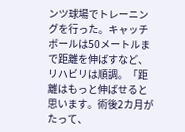ンツ球場でトレーニングを行った。キャッチボールは50メートルまで距離を伸ばすなど、リハビリは順調。「距離はもっと伸ばせると思います。術後2カ月がたって、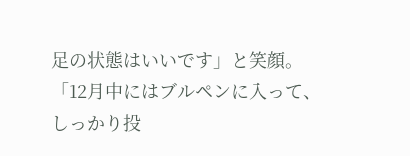足の状態はいいです」と笑顔。「12月中にはブルペンに入って、しっかり投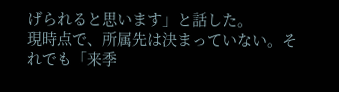げられると思います」と話した。
現時点で、所属先は決まっていない。それでも「来季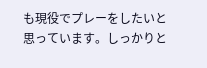も現役でプレーをしたいと思っています。しっかりと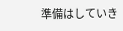準備はしていき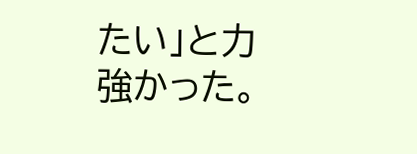たい」と力強かった。